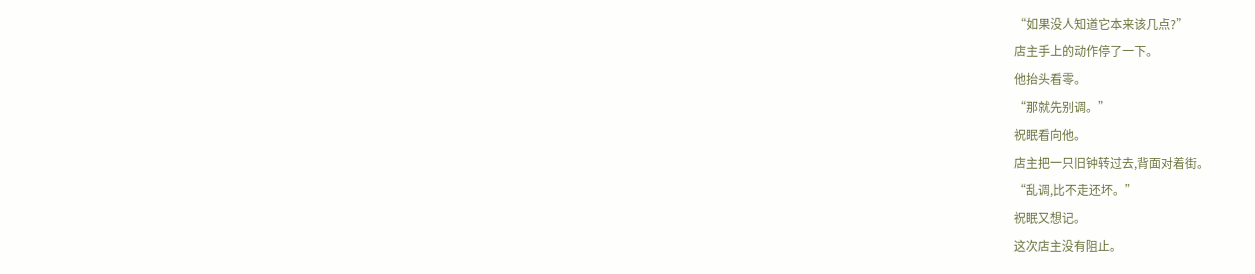“如果没人知道它本来该几点?”
店主手上的动作停了一下。
他抬头看零。
“那就先别调。”
祝眠看向他。
店主把一只旧钟转过去,背面对着街。
“乱调,比不走还坏。”
祝眠又想记。
这次店主没有阻止。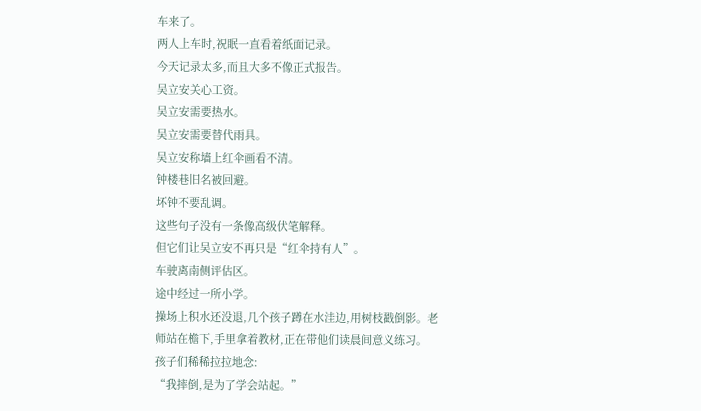车来了。
两人上车时,祝眠一直看着纸面记录。
今天记录太多,而且大多不像正式报告。
吴立安关心工资。
吴立安需要热水。
吴立安需要替代雨具。
吴立安称墙上红伞画看不清。
钟楼巷旧名被回避。
坏钟不要乱调。
这些句子没有一条像高级伏笔解释。
但它们让吴立安不再只是“红伞持有人”。
车驶离南侧评估区。
途中经过一所小学。
操场上积水还没退,几个孩子蹲在水洼边,用树枝戳倒影。老师站在檐下,手里拿着教材,正在带他们读晨间意义练习。
孩子们稀稀拉拉地念:
“我摔倒,是为了学会站起。”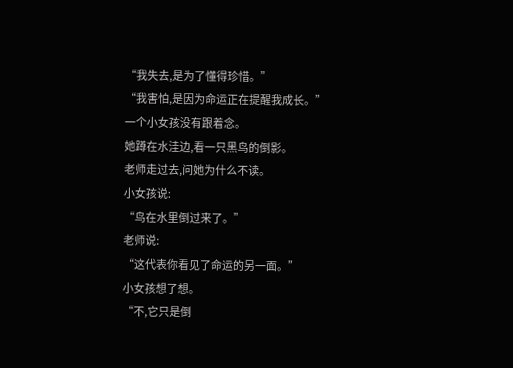“我失去,是为了懂得珍惜。”
“我害怕,是因为命运正在提醒我成长。”
一个小女孩没有跟着念。
她蹲在水洼边,看一只黑鸟的倒影。
老师走过去,问她为什么不读。
小女孩说:
“鸟在水里倒过来了。”
老师说:
“这代表你看见了命运的另一面。”
小女孩想了想。
“不,它只是倒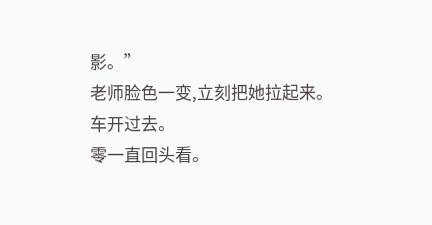影。”
老师脸色一变,立刻把她拉起来。
车开过去。
零一直回头看。